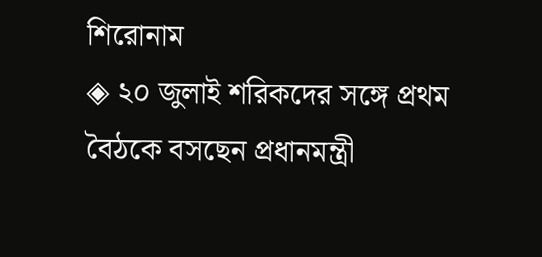শিরোনাম
◈ ২০ জুলাই শরিকদের সঙ্গে প্রথম বৈঠকে বসছেন প্রধানমন্ত্রী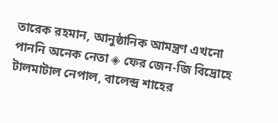তারেক রহমান, আনুষ্ঠানিক আমন্ত্রণ এখনো পাননি অনেক নেতা ◈ ফের জেন-জি বিদ্রোহে টালমাটাল নেপাল, বালেন্দ্র শাহের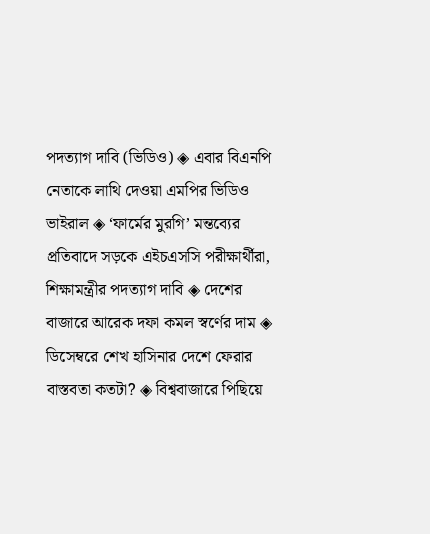পদত্যাগ দাবি (ভিডিও) ◈ এবার বিএনপি নেতাকে লাথি দেওয়া এমপির ভিডিও ভাইরাল ◈ ‘ফার্মের মুরগি’ মন্তব্যের প্রতিবাদে সড়কে এইচএসসি পরীক্ষার্থীরা, শিক্ষামন্ত্রীর পদত্যাগ দাবি ◈ দেশের বাজারে আরেক দফা কমল স্বর্ণের দাম ◈ ডি‌সেম্বরে শেখ হাসিনার দেশে ফেরার বাস্তবতা কতটা? ◈ বিশ্ববাজারে পিছিয়ে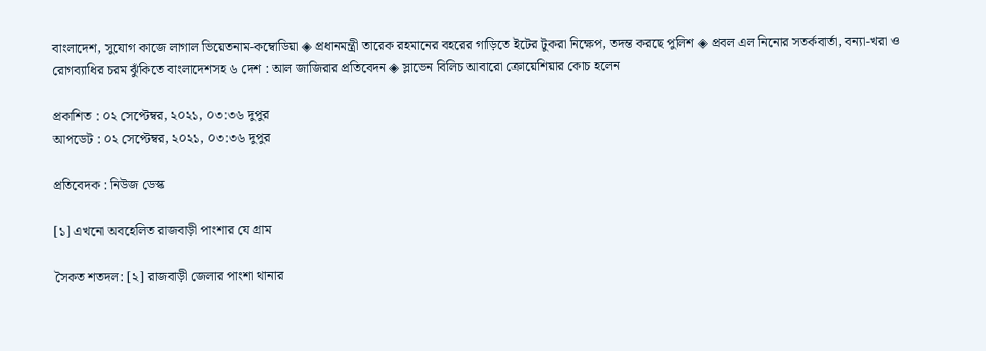বাংলাদেশ, সুযোগ কাজে লাগাল ভিয়েতনাম-কম্বোডিয়া ◈ প্রধানমন্ত্রী তারেক রহমানের বহরের গাড়িতে ইটের টুকরা নিক্ষেপ, তদন্ত করছে পুলিশ ◈ প্রবল এল নিনোর সতর্কবার্তা, বন্যা-খরা ও রোগব্যাধির চরম ঝুঁকিতে বাংলাদেশসহ ৬ দেশ : আল জাজিরার প্রতিবেদন ◈ স্লাভেন বি‌লিচ আবা‌রো ক্রোয়েশিয়ার কোচ হলেন

প্রকাশিত : ০২ সেপ্টেম্বর, ২০২১, ০৩:৩৬ দুপুর
আপডেট : ০২ সেপ্টেম্বর, ২০২১, ০৩:৩৬ দুপুর

প্রতিবেদক : নিউজ ডেস্ক

[১] এখনো অবহেলিত রাজবাড়ী পাংশার যে গ্রাম

সৈকত শতদল: [২] রাজবাড়ী জেলার পাংশা থানার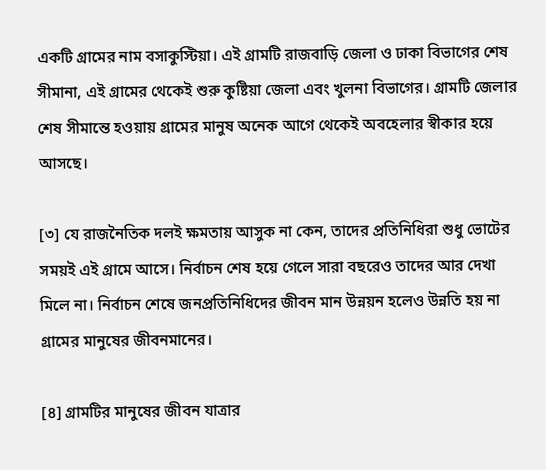একটি গ্রামের নাম বসাকুস্টিয়া। এই গ্রামটি রাজবাড়ি জেলা ও ঢাকা বিভাগের শেষ সীমানা, এই গ্রামের থেকেই শুরু কুষ্টিয়া জেলা এবং খুলনা বিভাগের। গ্রামটি জেলার শেষ সীমান্তে হওয়ায় গ্রামের মানুষ অনেক আগে থেকেই অবহেলার স্বীকার হয়ে আসছে।

[৩] যে রাজনৈতিক দলই ক্ষমতায় আসুক না কেন, তাদের প্রতিনিধিরা শুধু ভোটের সময়ই এই গ্রামে আসে। নির্বাচন শেষ হয়ে গেলে সারা বছরেও তাদের আর দেখা মিলে না। নির্বাচন শেষে জনপ্রতিনিধিদের জীবন মান উন্নয়ন হলেও উন্নতি হয় না গ্রামের মানুষের জীবনমানের।

[৪] গ্রামটির মানুষের জীবন যাত্রার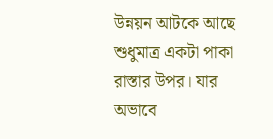উন্নয়ন আটকে আছে শুধুমাত্র একটা পাকা রাস্তার উপর। যার অভাবে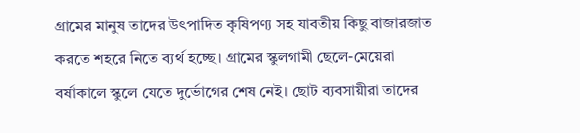গ্রামের মানুষ তাদের উৎপাদিত কৃষিপণ্য সহ যাবতীয় কিছু বাজারজাত করতে শহরে নিতে ব্যর্থ হচ্ছে। গ্রামের স্কুলগামী ছেলে-মেয়েরা বর্ষাকালে স্কুলে যেতে দুর্ভোগের শেষ নেই। ছোট ব্যবসায়ীরা তাদের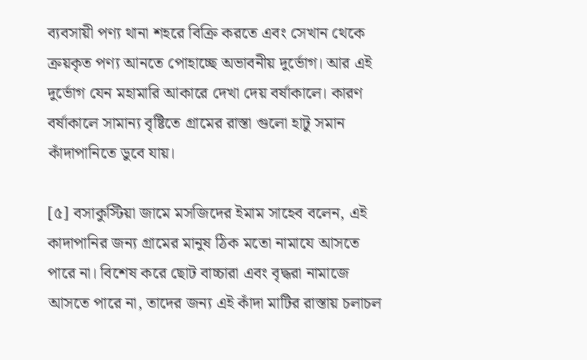ব্যবসায়ী পণ্য থানা শহরে বিক্রি করতে এবং সেখান থেকে ক্রয়কৃত পণ্য আনতে পোহাচ্ছে অভাবনীয় দুর্ভোগ। আর এই দুর্ভোগ যেন মহামারি আকারে দেখা দেয় বর্ষাকালে। কারণ বর্ষাকালে সামান্য বৃষ্টিতে গ্রামের রাস্তা গুলো হাটু সমান কাঁদাপানিতে ডুবে যায়।

[৫] বসাকুস্টিয়া জামে মসজিদের ইমাম সাহেব বলেন, এই কাদাপানির জন্য গ্রামের মানুষ ঠিক মতো নামাযে আসতে পারে না। বিশেষ করে ছোট বাচ্চারা এবং বৃদ্ধরা নামাজে আসতে পারে না, তাদের জন্য এই কাঁদা মাটির রাস্তায় চলাচল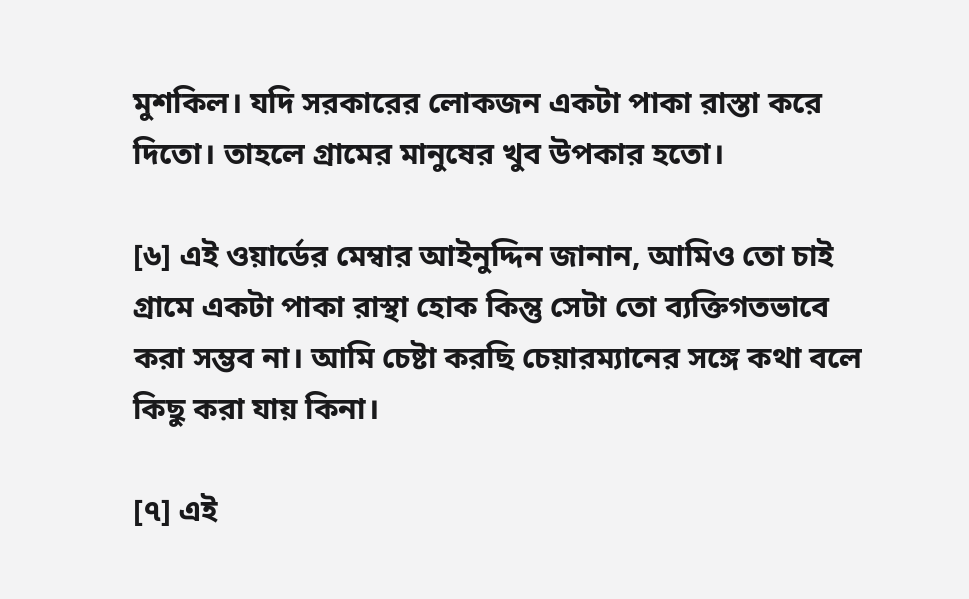মুশকিল। যদি সরকারের লোকজন একটা পাকা রাস্তা করে দিতো। তাহলে গ্রামের মানুষের খুব উপকার হতো।

[৬] এই ওয়ার্ডের মেম্বার আইনুদ্দিন জানান, আমিও তো চাই গ্রামে একটা পাকা রাস্থা হোক কিন্তু সেটা তো ব্যক্তিগতভাবে করা সম্ভব না। আমি চেষ্টা করছি চেয়ারম্যানের সঙ্গে কথা বলে কিছু করা যায় কিনা।

[৭] এই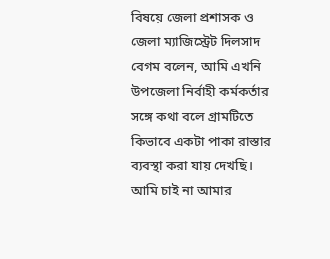বিষয়ে জেলা প্রশাসক ও জেলা ম্যাজিস্ট্রেট দিলসাদ বেগম বলেন, আমি এখনি উপজেলা নির্বাহী কর্মকর্তার সঙ্গে কথা বলে গ্রামটিতে কিভাবে একটা পাকা রাস্তার ব্যবস্থা করা যায় দেখছি। আমি চাই না আমার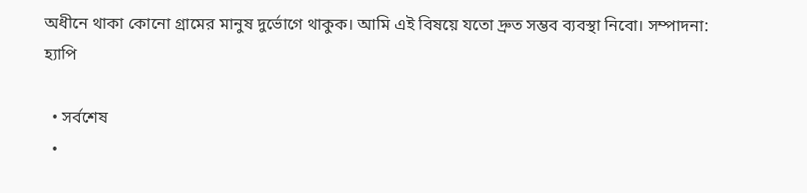অধীনে থাকা কোনো গ্রামের মানুষ দুর্ভোগে থাকুক। আমি এই বিষয়ে যতো দ্রুত সম্ভব ব্যবস্থা নিবো। সম্পাদনা: হ্যাপি

  • সর্বশেষ
  •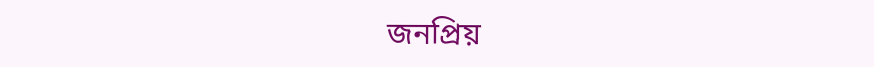জনপ্রিয়